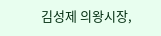김성제 의왕시장,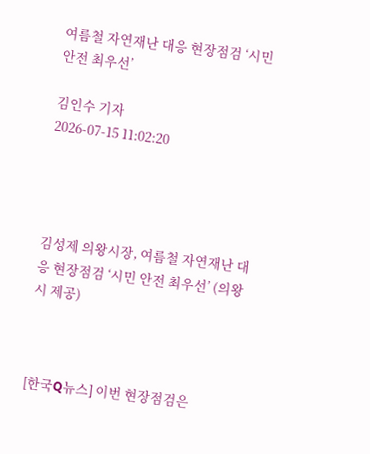여름철 자연재난 대응 현장점검 ‘시민 안전 최우선’

김인수 기자
2026-07-15 11:02:20




김성제 의왕시장, 여름철 자연재난 대응 현장점검 ‘시민 안전 최우선’ (의왕시 제공)



[한국Q뉴스] 이번 현장점검은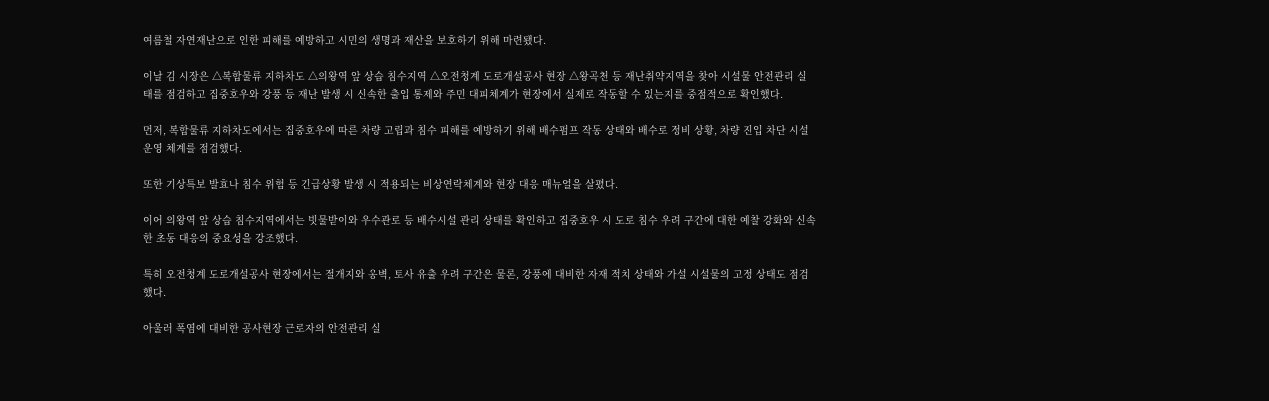여름철 자연재난으로 인한 피해를 예방하고 시민의 생명과 재산을 보호하기 위해 마련됐다.

이날 김 시장은 △복합물류 지하차도 △의왕역 앞 상습 침수지역 △오전청계 도로개설공사 현장 △왕곡천 등 재난취약지역을 찾아 시설물 안전관리 실태를 점검하고 집중호우와 강풍 등 재난 발생 시 신속한 출입 통제와 주민 대피체계가 현장에서 실제로 작동할 수 있는지를 중점적으로 확인했다.

먼저, 복합물류 지하차도에서는 집중호우에 따른 차량 고립과 침수 피해를 예방하기 위해 배수펌프 작동 상태와 배수로 정비 상황, 차량 진입 차단 시설 운영 체계를 점검했다.

또한 기상특보 발효나 침수 위험 등 긴급상황 발생 시 적용되는 비상연락체계와 현장 대응 매뉴얼을 살폈다.

이어 의왕역 앞 상습 침수지역에서는 빗물받이와 우수관로 등 배수시설 관리 상태를 확인하고 집중호우 시 도로 침수 우려 구간에 대한 예찰 강화와 신속한 초동 대응의 중요성을 강조했다.

특히 오전청계 도로개설공사 현장에서는 절개지와 옹벽, 토사 유출 우려 구간은 물론, 강풍에 대비한 자재 적치 상태와 가설 시설물의 고정 상태도 점검했다.

아울러 폭염에 대비한 공사현장 근로자의 안전관리 실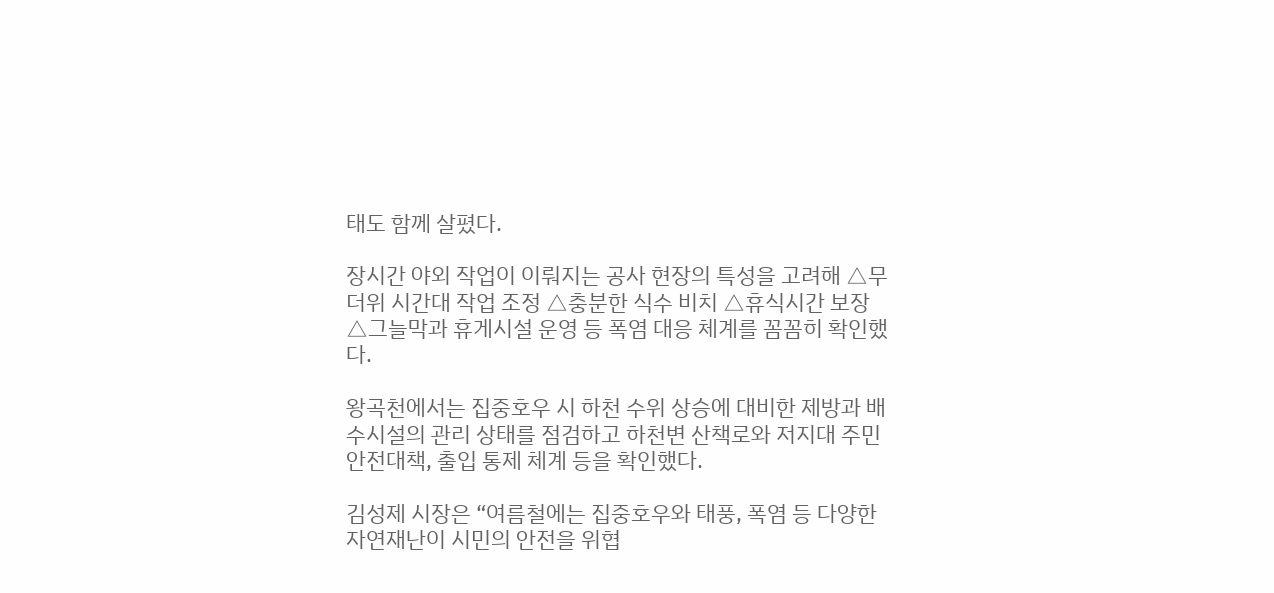태도 함께 살폈다.

장시간 야외 작업이 이뤄지는 공사 현장의 특성을 고려해 △무더위 시간대 작업 조정 △충분한 식수 비치 △휴식시간 보장 △그늘막과 휴게시설 운영 등 폭염 대응 체계를 꼼꼼히 확인했다.

왕곡천에서는 집중호우 시 하천 수위 상승에 대비한 제방과 배수시설의 관리 상태를 점검하고 하천변 산책로와 저지대 주민 안전대책, 출입 통제 체계 등을 확인했다.

김성제 시장은 “여름철에는 집중호우와 태풍, 폭염 등 다양한 자연재난이 시민의 안전을 위협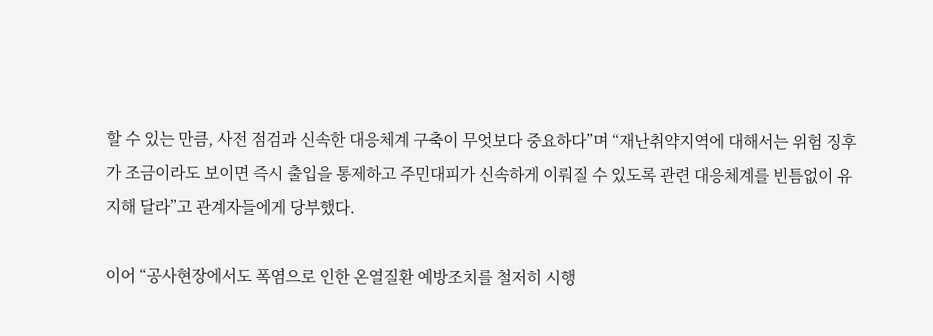할 수 있는 만큼, 사전 점검과 신속한 대응체계 구축이 무엇보다 중요하다”며 “재난취약지역에 대해서는 위험 징후가 조금이라도 보이면 즉시 출입을 통제하고 주민대피가 신속하게 이뤄질 수 있도록 관련 대응체계를 빈틈없이 유지해 달라”고 관계자들에게 당부했다.

이어 “공사현장에서도 폭염으로 인한 온열질환 예방조치를 철저히 시행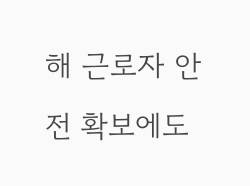해 근로자 안전 확보에도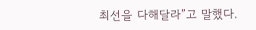최선을 다해달라”고 말했다.